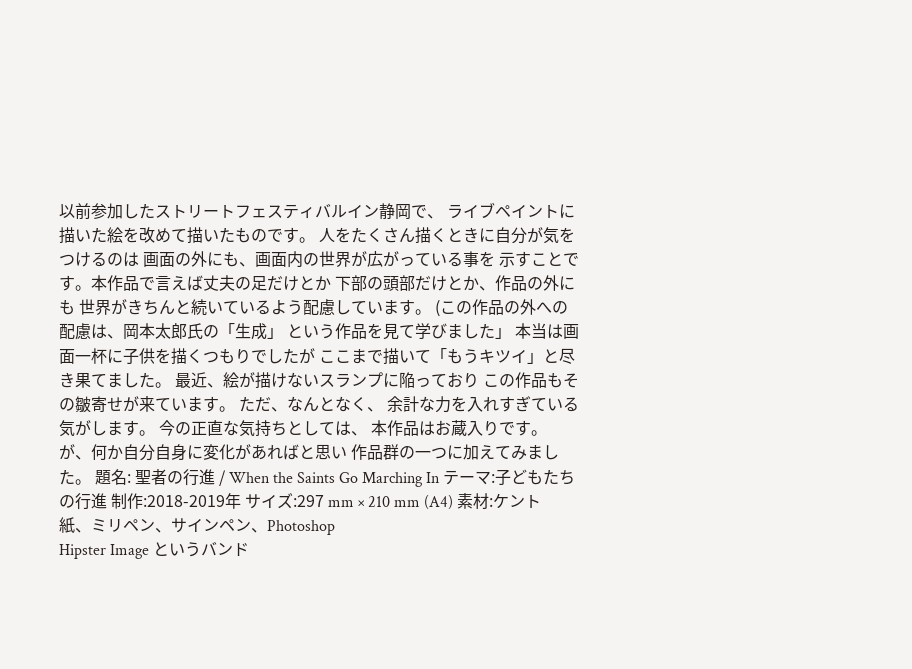以前参加したストリートフェスティバルイン静岡で、 ライブペイントに描いた絵を改めて描いたものです。 人をたくさん描くときに自分が気をつけるのは 画面の外にも、画面内の世界が広がっている事を 示すことです。本作品で言えば丈夫の足だけとか 下部の頭部だけとか、作品の外にも 世界がきちんと続いているよう配慮しています。 (この作品の外への配慮は、岡本太郎氏の「生成」 という作品を見て学びました」 本当は画面一杯に子供を描くつもりでしたが ここまで描いて「もうキツイ」と尽き果てました。 最近、絵が描けないスランプに陥っており この作品もその皺寄せが来ています。 ただ、なんとなく、 余計な力を入れすぎている気がします。 今の正直な気持ちとしては、 本作品はお蔵入りです。 が、何か自分自身に変化があればと思い 作品群の一つに加えてみました。 題名: 聖者の行進 / When the Saints Go Marching In テーマ:子どもたちの行進 制作:2018-2019年 サイズ:297 mm × 210 mm (A4) 素材:ケント紙、ミリペン、サインペン、Photoshop
Hipster Image というバンド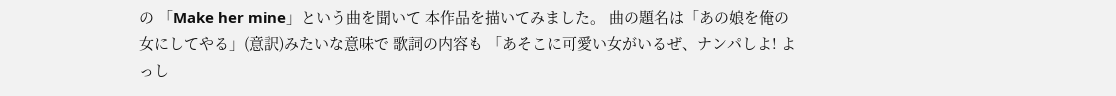の 「Make her mine」という曲を聞いて 本作品を描いてみました。 曲の題名は「あの娘を俺の女にしてやる」(意訳)みたいな意味で 歌詞の内容も 「あそこに可愛い女がいるぜ、ナンパしよ! よっし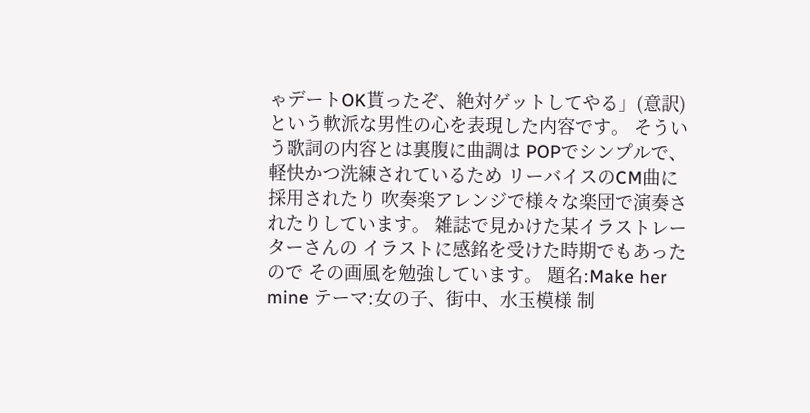ゃデートOK貰ったぞ、絶対ゲットしてやる」(意訳) という軟派な男性の心を表現した内容です。 そういう歌詞の内容とは裏腹に曲調は POPでシンプルで、軽快かつ洗練されているため リーバイスのCM曲に採用されたり 吹奏楽アレンジで様々な楽団で演奏されたりしています。 雑誌で見かけた某イラストレーターさんの イラストに感銘を受けた時期でもあったので その画風を勉強しています。 題名:Make her mine テーマ:女の子、街中、水玉模様 制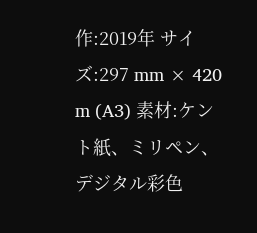作:2019年 サイズ:297 mm × 420 m (A3) 素材:ケント紙、ミリペン、デジタル彩色